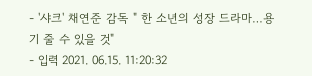- '샤크' 채연준 감독 " 한 소년의 성장 드라마…용기 줄 수 있을 것"
- 입력 2021. 06.15. 11:20:32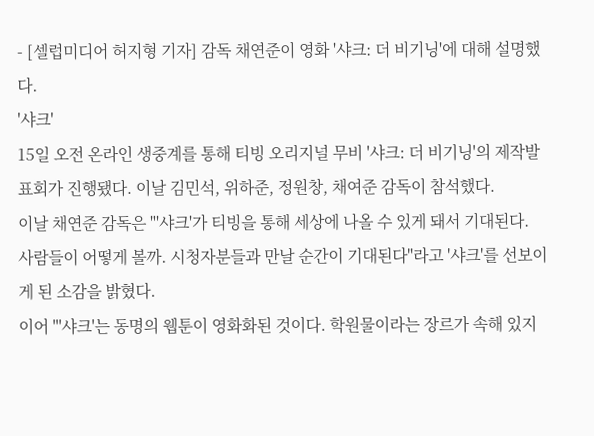- [셀럽미디어 허지형 기자] 감독 채연준이 영화 '샤크: 더 비기닝'에 대해 설명했다.
'샤크'
15일 오전 온라인 생중계를 통해 티빙 오리지널 무비 '샤크: 더 비기닝'의 제작발표회가 진행됐다. 이날 김민석, 위하준, 정원창, 채여준 감독이 참석했다.
이날 채연준 감독은 "'샤크'가 티빙을 통해 세상에 나올 수 있게 돼서 기대된다. 사람들이 어떻게 볼까. 시청자분들과 만날 순간이 기대된다"라고 '샤크'를 선보이게 된 소감을 밝혔다.
이어 "'샤크'는 동명의 웹툰이 영화화된 것이다. 학원물이라는 장르가 속해 있지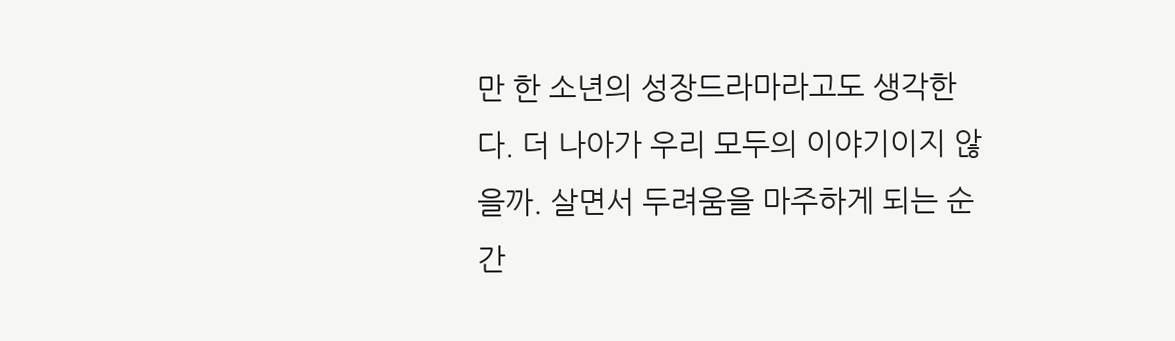만 한 소년의 성장드라마라고도 생각한다. 더 나아가 우리 모두의 이야기이지 않을까. 살면서 두려움을 마주하게 되는 순간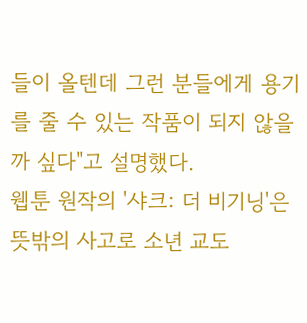들이 올텐데 그런 분들에게 용기를 줄 수 있는 작품이 되지 않을까 싶다"고 설명했다.
웹툰 원작의 '샤크: 더 비기닝'은 뜻밖의 사고로 소년 교도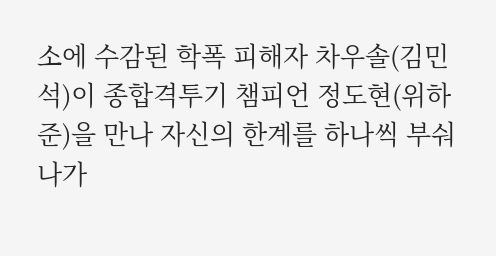소에 수감된 학폭 피해자 차우솔(김민석)이 종합격투기 챔피언 정도현(위하준)을 만나 자신의 한계를 하나씩 부숴나가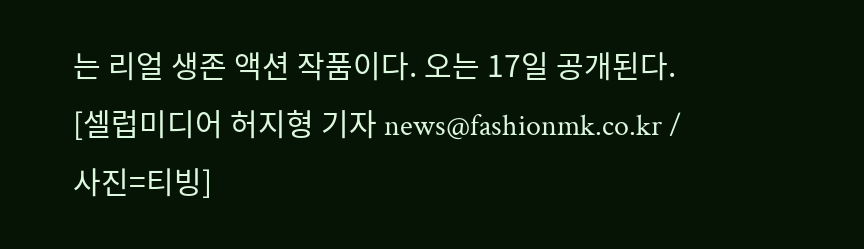는 리얼 생존 액션 작품이다. 오는 17일 공개된다.
[셀럽미디어 허지형 기자 news@fashionmk.co.kr / 사진=티빙]